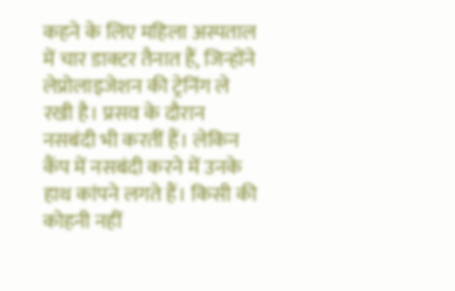कहने के लिए महिला अस्पताल में चार डाक्टर तैनात हैं, जिन्होंने लेप्रोलाइजेशन की ट्रेनिंग ले रखी है। प्रसव के दौरान नसबंदी भी करतीं हैं। लेकिन कैंप में नसबंदी करने में उनके हाथ कांपने लगते हैं। किसी की कोहनी नहीं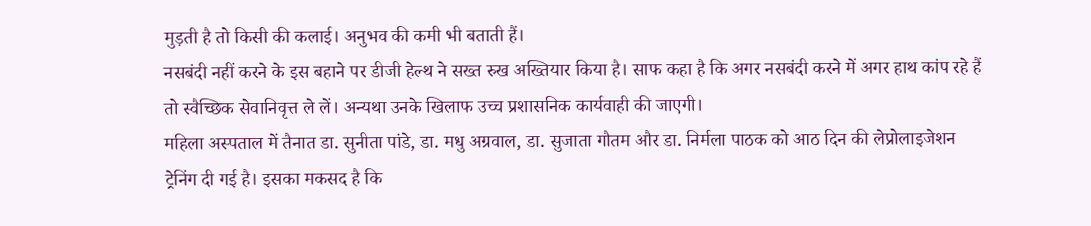मुड़ती है तो किसी की कलाई। अनुभव की कमी भी बताती हैं।
नसबंदी नहीं करने के इस बहाने पर डीजी हेल्थ ने सख्त रुख अख्तियार किया है। साफ कहा है कि अगर नसबंदी करने में अगर हाथ कांप रहे हैं तो स्वैच्छिक सेवानिवृत्त ले लें। अन्यथा उनके खिलाफ उच्च प्रशासनिक कार्यवाही की जाएगी।
महिला अस्पताल में तैनात डा. सुनीता पांडे, डा. मधु अग्रवाल, डा. सुजाता गौतम और डा. निर्मला पाठक को आठ दिन की लेप्रोलाइजेशन ट्रेनिंग दी गई है। इसका मकसद है कि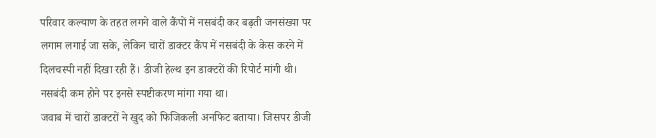परिवार कल्याण के तहत लगने वाले कैंपों में नसबंदी कर बढ़ती जनसंख्या पर लगाम लगाई जा सके, लेकिन चारों डाक्टर कैंप में नसबंदी के केस करने में दिलचस्पी नहीं दिखा रही हैं। डीजी हेल्थ इन डाक्टरों की रिपोर्ट मांगी थी। नसबंदी कम होने पर इनसे स्पष्टीकरण मांगा गया था।
जवाब में चारों डाक्टरों ने खुद को फिजिकली अनफिट बताया। जिसपर डीजी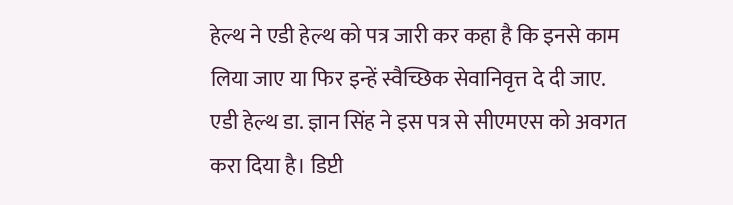हेल्थ ने एडी हेल्थ को पत्र जारी कर कहा है कि इनसे काम लिया जाए या फिर इन्हें स्वैच्छिक सेवानिवृत्त दे दी जाए. एडी हेल्थ डा. ज्ञान सिंह ने इस पत्र से सीएमएस को अवगत करा दिया है। डिप्टी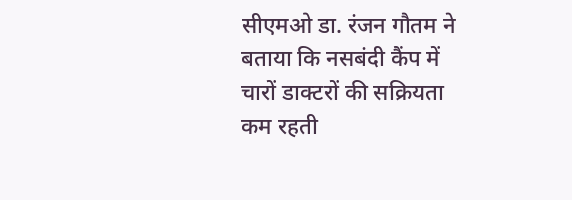सीएमओ डा. रंजन गौतम ने बताया कि नसबंदी कैंप में चारों डाक्टरों की सक्रियता कम रहती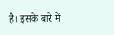है। इसके बारे में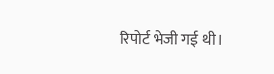रिपोर्ट भेजी गई थी।